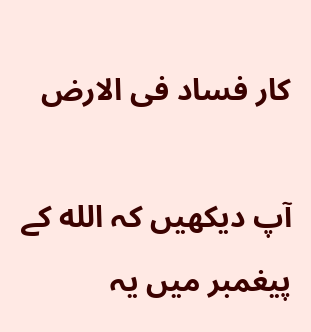کار فساد فی الارض

آپ دیکھیں کہ الله کے پیغمبر میں یہ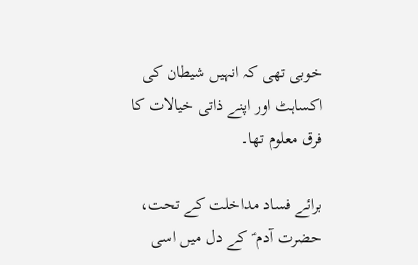خوبی تھی کہ انہیں شیطان کی اکساہٹ اور اپنے ذاتی خیالات کا فرق معلوم تھا۔

برائے فساد مداخلت کے تحت، حضرت آدم ؑ کے دل میں اسی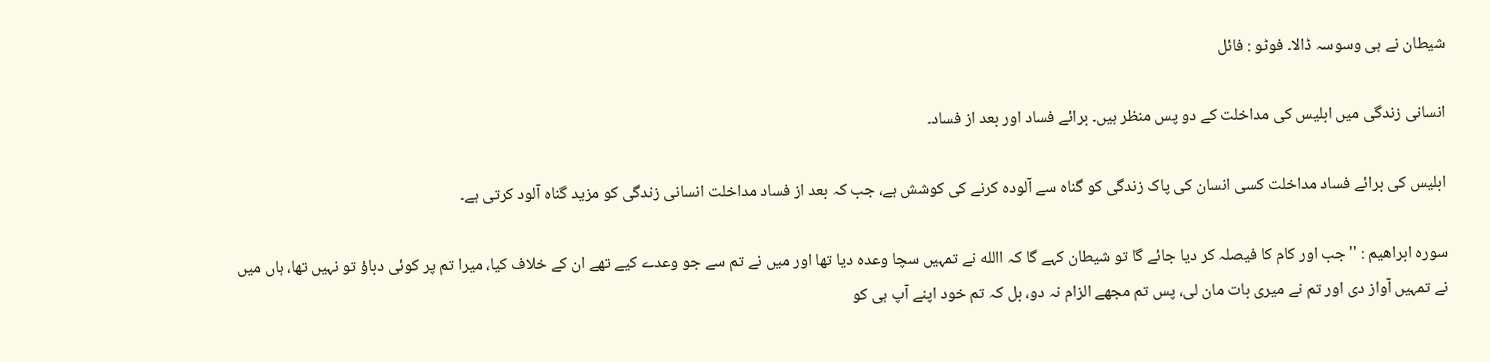شیطان نے ہی وسوسہ ڈالا۔ فوٹو : فائل

انسانی زندگی میں ابلیس کی مداخلت کے دو پس منظر ہیں۔ برائے فساد اور بعد از فساد۔

ابلیس کی برائے فساد مداخلت کسی انسان کی پاک زندگی کو گناہ سے آلودہ کرنے کی کوشش ہے، جب کہ بعد از فساد مداخلت انسانی زندگی کو مزید گناہ آلود کرتی ہے۔

سورہ ابراھیم : ''جب اور کام کا فیصلہ کر دیا جائے گا تو شیطان کہے گا کہ االله نے تمہیں سچا وعدہ دیا تھا اور میں نے تم سے جو وعدے کیے تھے ان کے خلاف کیا، میرا تم پر کوئی دباؤ تو نہیں تھا، ہاں میں نے تمہیں آواز دی اور تم نے میری بات مان لی، پس تم مجھے الزام نہ دو، بل کہ تم خود اپنے آپ ہی کو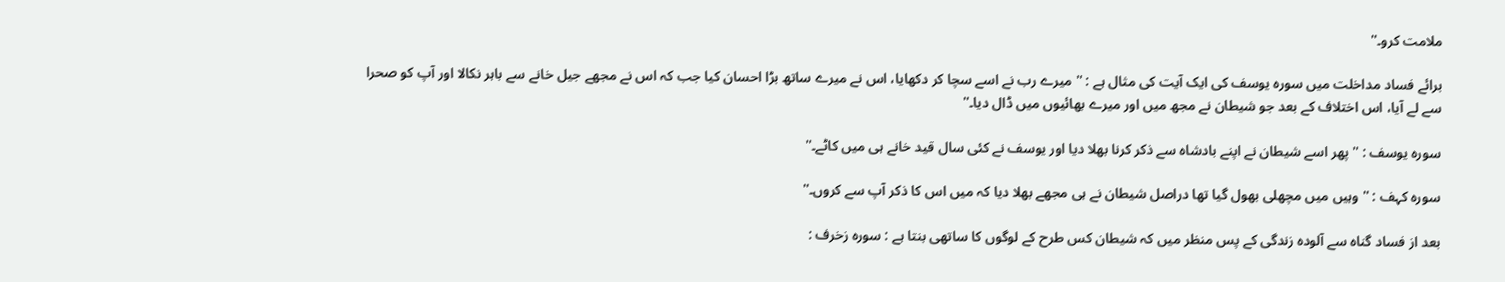ملامت کرو۔''

برائے فساد مداخلت میں سورہ یوسف کی ایک آیت کی مثال ہے : '' میرے رب نے اسے سچا کر دکھایا، اس نے میرے ساتھ بڑا احسان کیا جب کہ اس نے مجھے جیل خانے سے باہر نکالا اور آپ کو صحرا سے لے آیا، اس اختلاف کے بعد جو شیطان نے مجھ میں اور میرے بھائیوں میں ڈال دیا۔''

سورہ یوسف : '' پھر اسے شیطان نے اپنے بادشاہ سے ذکر کرنا بھلا دیا اور یوسف نے کئی سال قید خانے ہی میں کاٹے۔''

سورہ کہف : '' وہیں میں مچھلی بھول گیا تھا دراصل شیطان نے ہی مجھے بھلا دیا کہ میں اس کا ذکر آپ سے کروں۔''

بعد از فساد گناہ سے آلودہ زندگی کے پس منظر میں کہ شیطان کس طرح کے لوگوں کا ساتھی بنتا ہے : سورہ زخرف :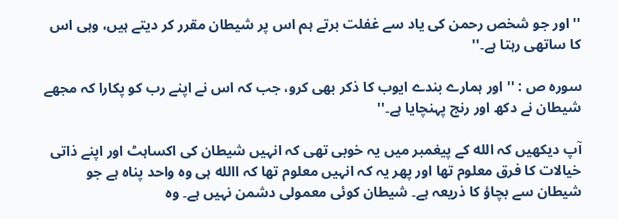'' اور جو شخص رحمن کی یاد سے غفلت برتے ہم اس پر شیطان مقرر کر دیتے ہیں، وہی اس کا ساتھی رہتا ہے۔''

سورہ ص : '' اور ہمارے بندے ایوب کا ذکر بھی کرو، جب کہ اس نے اپنے رب کو پکارا کہ مجھے شیطان نے دکھ اور رنج پہنچایا ہے۔''

آپ دیکھیں کہ الله کے پیغمبر میں یہ خوبی تھی کہ انہیں شیطان کی اکساہٹ اور اپنے ذاتی خیالات کا فرق معلوم تھا اور پھر یہ کہ انہیں معلوم تھا کہ االله ہی وہ واحد پناہ ہے جو شیطان سے بچاؤ کا ذریعہ ہے۔ شیطان کوئی معمولی دشمن نہیں ہے۔ وہ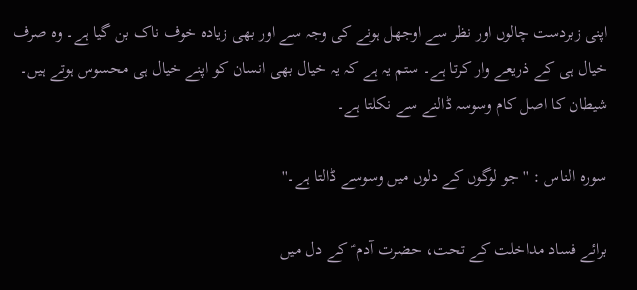اپنی زبردست چالوں اور نظر سے اوجھل ہونے کی وجہ سے اور بھی زیادہ خوف ناک بن گیا ہے۔ وہ صرف خیال ہی کے ذریعے وار کرتا ہے۔ ستم یہ ہے کہ یہ خیال بھی انسان کو اپنے خیال ہی محسوس ہوتے ہیں۔ شیطان کا اصل کام وسوسہ ڈالنے سے نکلتا ہے۔

سورہ الناس : '' جو لوگوں کے دلوں میں وسوسے ڈالتا ہے۔''

برائے فساد مداخلت کے تحت، حضرت آدم ؑ کے دل میں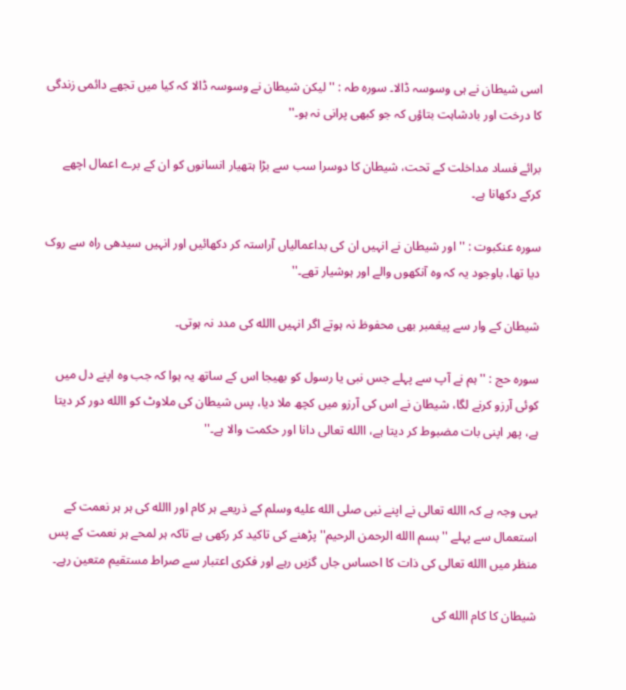اسی شیطان نے ہی وسوسہ ڈالا۔ سورہ طہ : '' لیکن شیطان نے وسوسہ ڈالا کہ کیا میں تجھے دائمی زندگی کا درخت اور بادشاہت بتاؤں کہ جو کبھی پرانی نہ ہو۔''

برائے فساد مداخلت کے تحت، شیطان کا دوسرا سب سے بڑا ہتھیار انسانوں کو ان کے برے اعمال اچھے کرکے دکھانا ہے۔

سورہ عنکبوت : '' اور شیطان نے انہیں ان کی بداعمالیاں آراستہ کر دکھائیں اور انہیں سیدھی راہ سے روک دیا تھا، باوجود یہ کہ وہ آنکھوں والے اور ہوشیار تھے۔''

شیطان کے وار سے پیغمبر بھی محفوظ نہ ہوتے اگر انہیں االله کی مدد نہ ہوتی۔

سورہ حج : ''ہم نے آپ سے پہلے جس نبی یا رسول کو بھیجا اس کے ساتھ یہ ہوا کہ جب وہ اپنے دل میں کوئی آرزو کرنے لگا، شیطان نے اس کی آرزو میں کچھ ملا دیا، پس شیطان کی ملاوٹ کو االله دور کر دیتا ہے، پھر اپنی بات مضبوط کر دیتا ہے، االله تعالی دانا اور حکمت والا ہے۔''


یہی وجہ ہے کہ االله تعالی نے اپنے نبی صلى الله عليه وسلم کے ذریعے ہر کام اور االله کی ہر ہر نعمت کے استعمال سے پہلے '' بسم االله الرحمن الرحیم'' پڑھنے کی تاکید کر رکھی ہے تاکہ ہر لمحے ہر نعمت کے پس منظر میں االله تعالی کی ذات کا احساس جاں گزیں رہے اور فکری اعتبار سے صراط مستقیم متعین رہے۔

شیطان کا کام االله کی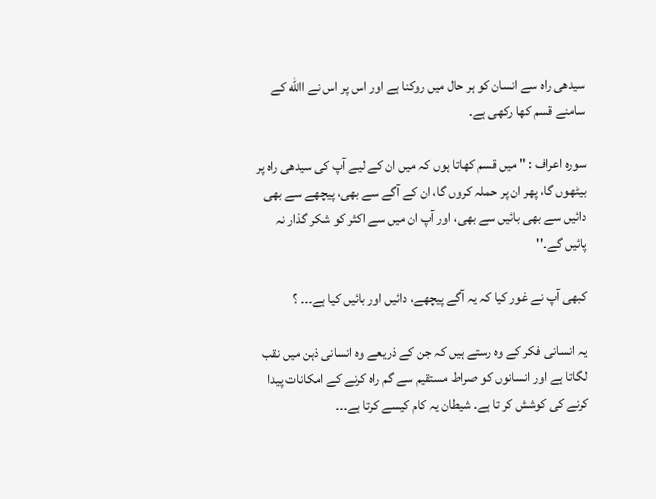سیدھی راہ سے انسان کو ہر حال میں روکنا ہے اور اس پر اس نے االله کے سامنے قسم کھا رکھی ہے۔

سورہ اعراف : '' میں قسم کھاتا ہوں کہ میں ان کے لیے آپ کی سیدھی راہ پر بیٹھوں گا، پھر ان پر حملہ کروں گا، ان کے آگے سے بھی، پیچھے سے بھی دائیں سے بھی بائیں سے بھی، اور آپ ان میں سے اکثر کو شکر گذار نہ پائیں گے۔''

کبھی آپ نے غور کیا کہ یہ آگے پیچھے، دائیں اور بائیں کیا ہے۔۔۔ ؟

یہ انسانی فکر کے وہ رستے ہیں کہ جن کے ذریعے وہ انسانی ذہن میں نقب لگاتا ہے اور انسانوں کو صراط مستقیم سے گم راہ کرنے کے امکانات پیدا کرنے کی کوشش کر تا ہے۔ شیطان یہ کام کیسے کرتا ہے۔۔۔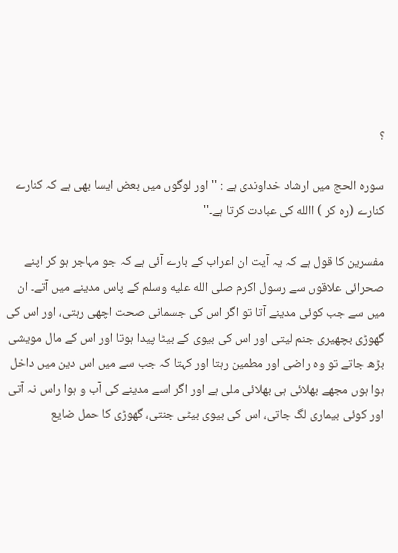؟

سورہ الحج میں ارشاد خداوندی ہے : '' اور لوگوں میں بعض ایسا بھی ہے کہ کنارے کنارے (رہ کر ) االله کی عبادت کرتا ہے۔''

مفسرین کا قول ہے کہ یہ آیت ان اعراب کے بارے آئی ہے کہ جو مہاجر ہو کر اپنے صحرائی علاقوں سے رسول اکرم صلى الله عليه وسلم کے پاس مدینے میں آتے۔ ان میں سے جب کوئی مدینے آتا تو اگر اس کی جسمانی صحت اچھی رہتی، اور اس کی گھوڑی بچھیری جنم لیتی اور اس کی بیوی کے بیٹا پیدا ہوتا اور اس کے مال مویشی بڑھ جاتے تو وہ راضی اور مطمین رہتا اور کہتا کہ جب سے میں اس دین میں داخل ہوا ہوں مجھے بھلائی ہی بھلائی ملی ہے اور اگر اسے مدینے کی آب و ہوا راس نہ آتی اور کوئی بیماری لگ جاتی، اس کی بیوی بیٹی جنتی، گھوڑی کا حمل ضایع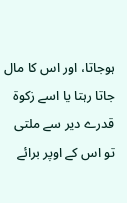ہوجاتا، اور اس کا مال جاتا رہتا یا اسے زکوۃ قدرے دیر سے ملتی تو اس کے اوپر برائے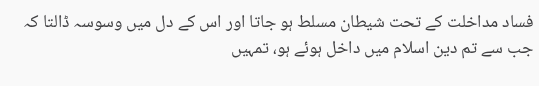فساد مداخلت کے تحت شیطان مسلط ہو جاتا اور اس کے دل میں وسوسہ ڈالتا کہ جب سے تم دین اسلام میں داخل ہوئے ہو، تمہیں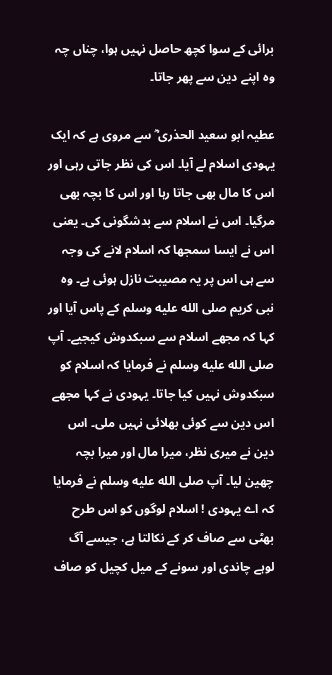برائی کے سوا کچھ حاصل نہیں ہوا، چناں چہ وہ اپنے دین سے پھر جاتا۔

عطیہ ابو سعید الحذری ؓ سے مروی ہے کہ ایک یہودی اسلام لے آیا۔ اس کی نظر جاتی رہی اور اس کا مال بھی جاتا رہا اور اس کا بچہ بھی مرگیا۔ اس نے اسلام سے بدشگونی کی۔ یعنی اس نے ایسا سمجھا کہ اسلام لانے کی وجہ سے ہی اس پر یہ مصیبت نازل ہوئی ہے۔ وہ نبی کریم صلى الله عليه وسلم کے پاس آیا اور کہا کہ مجھے اسلام سے سبکدوش کیجیے۔ آپ صلى الله عليه وسلم نے فرمایا کہ اسلام کو سبکدوش نہیں کیا جاتا۔ یہودی نے کہا مجھے اس دین سے کوئی بھلائی نہیں ملی۔ اس دین نے میری نظر، میرا مال اور میرا بچہ چھین لیا۔ آپ صلى الله عليه وسلم نے فرمایا کہ اے یہودی ! اسلام لوگوں کو اس طرح بھٹی سے صاف کر کے نکالتا ہے، جیسے آگ لوہے چاندی اور سونے کے میل کچیل کو صاف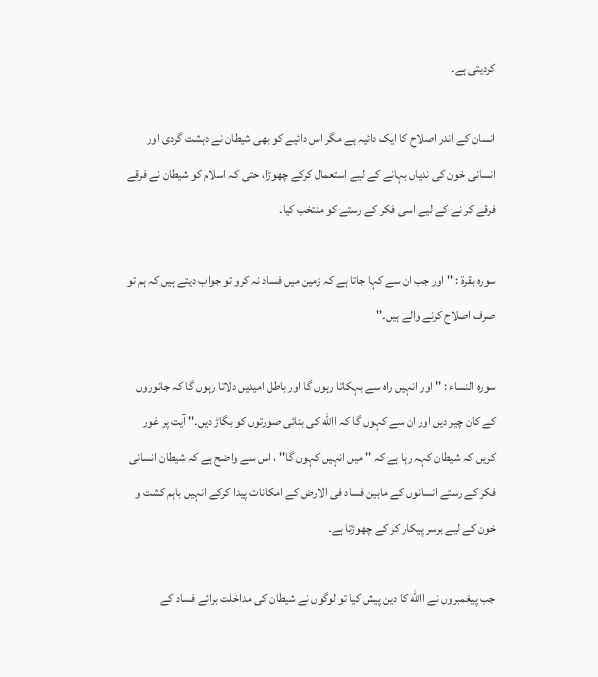کردیتی ہے۔

انسان کے اندر اصلاح کا ایک دائیہ ہے مگر اس دائیے کو بھی شیطان نے دہشت گردی اور انسانی خون کی ندیاں بہانے کے لیے استعمال کرکے چھوڑا، حتی کہ اسلام کو شیطان نے فرقے فرقے کر نے کے لیے اسی فکر کے رستے کو منتخب کیا۔

سورہ بقرۃ : '' اور جب ان سے کہا جاتا ہے کہ زمین میں فساد نہ کرو تو جواب دیتے ہیں کہ ہم تو صرف اصلاح کرنے والے ہیں۔''

سورہ النساء : '' اور انہیں راہ سے بہکاتا رہوں گا اور باطل امیدیں دلاتا رہوں گا کہ جانوروں کے کان چیر دیں اور ان سے کہوں گا کہ االله کی بنائی صورتوں کو بگاڑ دیں۔'' آیت پر غور کریں کہ شیطان کہہ رہا ہے کہ '' میں انہیں کہوں گا'' ، اس سے واضح ہے کہ شیطان انسانی فکر کے رستے انسانوں کے مابین فساد فی الارض کے امکانات پیدا کرکے انہیں باہم کشت و خون کے لیے برسر پیکار کر کے چھوڑتا ہے۔

جب پیغمبروں نے االله کا دین پیش کیا تو لوگوں نے شیطان کی مداخلت برائے فساد کے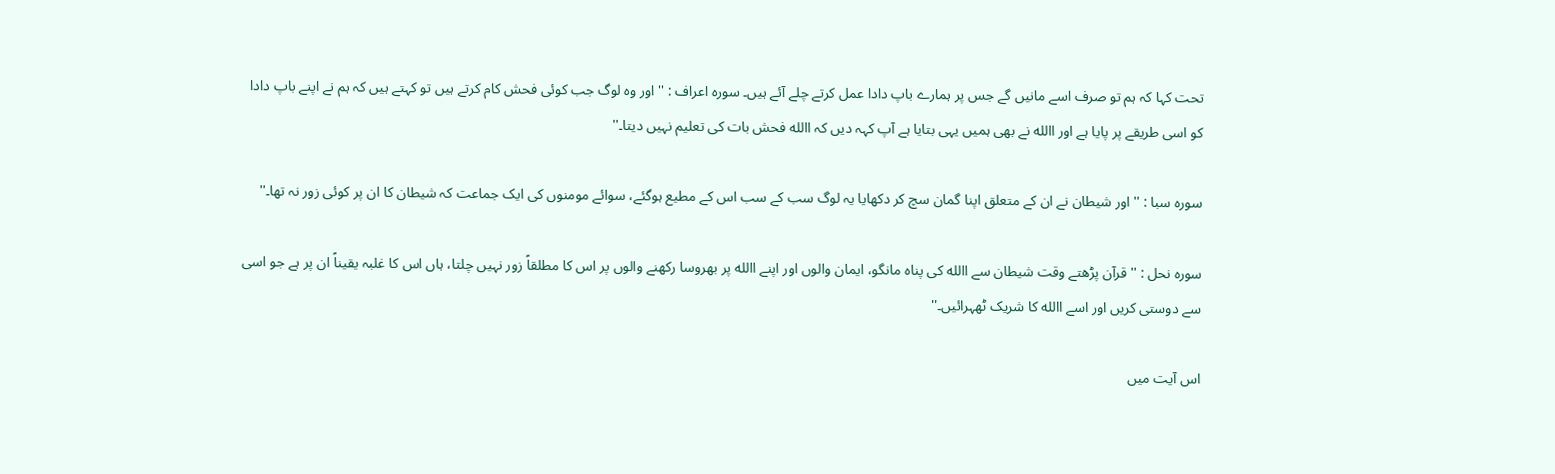تحت کہا کہ ہم تو صرف اسے مانیں گے جس پر ہمارے باپ دادا عمل کرتے چلے آئے ہیں۔ سورہ اعراف : '' اور وہ لوگ جب کوئی فحش کام کرتے ہیں تو کہتے ہیں کہ ہم نے اپنے باپ دادا کو اسی طریقے پر پایا ہے اور االله نے بھی ہمیں یہی بتایا ہے آپ کہہ دیں کہ االله فحش بات کی تعلیم نہیں دیتا۔''

سورہ سبا : '' اور شیطان نے ان کے متعلق اپنا گمان سچ کر دکھایا یہ لوگ سب کے سب اس کے مطیع ہوگئے، سوائے مومنوں کی ایک جماعت کہ شیطان کا ان پر کوئی زور نہ تھا۔''

سورہ نحل : '' قرآن پڑھتے وقت شیطان سے االله کی پناہ مانگو، ایمان والوں اور اپنے االله پر بھروسا رکھنے والوں پر اس کا مطلقاً زور نہیں چلتا، ہاں اس کا غلبہ یقیناً ان پر ہے جو اسی سے دوستی کریں اور اسے االله کا شریک ٹھہرائیں۔''

اس آیت میں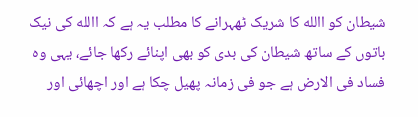شیطان کو االله کا شریک ٹھہرانے کا مطلب یہ ہے کہ االله کی نیک باتوں کے ساتھ شیطان کی بدی کو بھی اپنائے رکھا جائے، یہی وہ فساد فی الارض ہے جو فی زمانہ پھیل چکا ہے اور اچھائی اور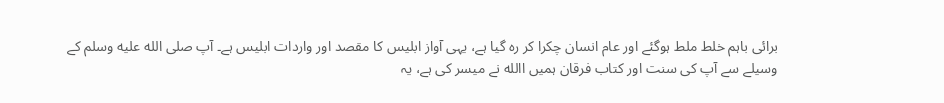برائی باہم خلط ملط ہوگئے اور عام انسان چکرا کر رہ گیا ہے، یہی آواز ابلیس کا مقصد اور واردات ابلیس ہے۔ آپ صلى الله عليه وسلم کے وسیلے سے آپ کی سنت اور کتاب فرقان ہمیں االله نے میسر کی ہے، یہ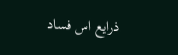ذرایع اس فساد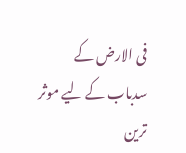فی الارض کے سدباب کے لیے موثر ترین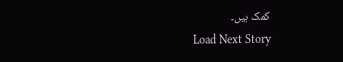کمک ہیں۔
Load Next Story